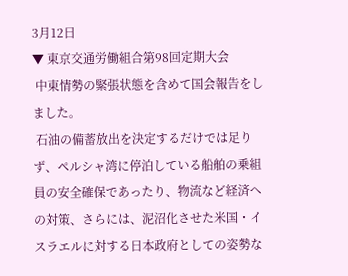3月12日
▼ 東京交通労働組合第98回定期大会
 中東情勢の緊張状態を含めて国会報告をしました。
 石油の備蓄放出を決定するだけでは足りず、ペルシャ湾に停泊している船舶の乗組員の安全確保であったり、物流など経済への対策、さらには、泥沼化させた米国・イスラエルに対する日本政府としての姿勢な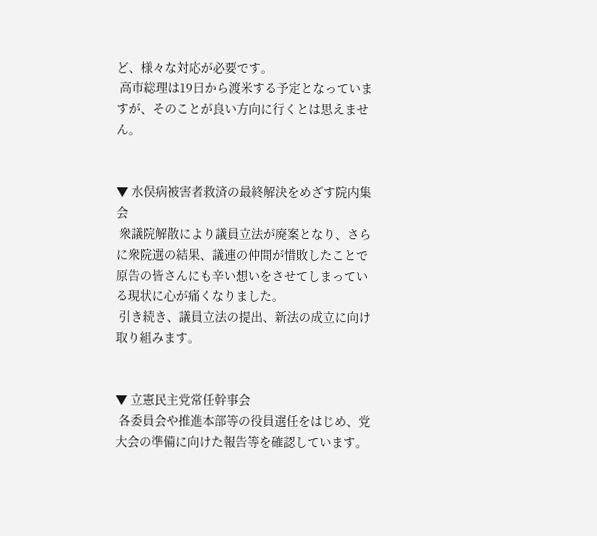ど、様々な対応が必要です。
 高市総理は19日から渡米する予定となっていますが、そのことが良い方向に行くとは思えません。


▼ 水俣病被害者救済の最終解決をめざす院内集会
 衆議院解散により議員立法が廃案となり、さらに衆院選の結果、議連の仲間が惜敗したことで原告の皆さんにも辛い想いをさせてしまっている現状に心が痛くなりました。
 引き続き、議員立法の提出、新法の成立に向け取り組みます。


▼ 立憲民主党常任幹事会
 各委員会や推進本部等の役員選任をはじめ、党大会の準備に向けた報告等を確認しています。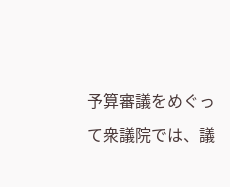予算審議をめぐって衆議院では、議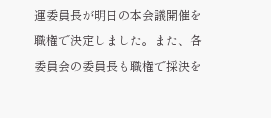運委員長が明日の本会議開催を職権で決定しました。また、各委員会の委員長も職権で採決を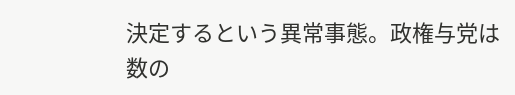決定するという異常事態。政権与党は数の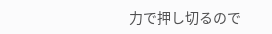力で押し切るので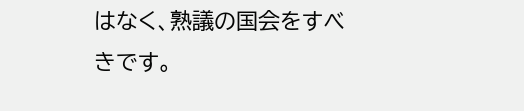はなく、熟議の国会をすべきです。